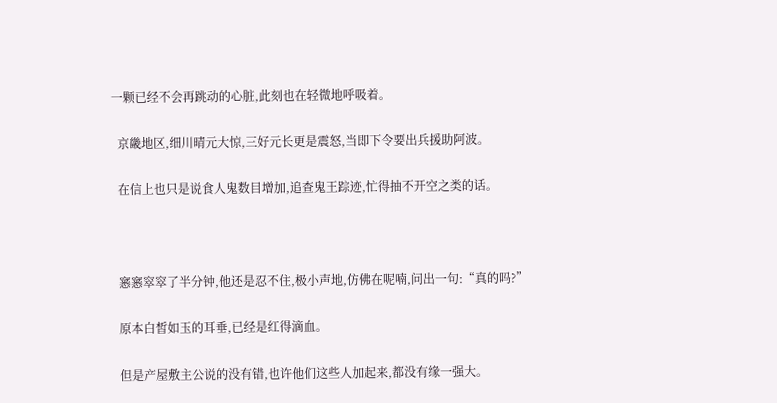一颗已经不会再跳动的心脏,此刻也在轻微地呼吸着。

  京畿地区,细川晴元大惊,三好元长更是震怒,当即下令要出兵援助阿波。

  在信上也只是说食人鬼数目增加,追查鬼王踪迹,忙得抽不开空之类的话。



  窸窸窣窣了半分钟,他还是忍不住,极小声地,仿佛在呢喃,问出一句:“真的吗?”

  原本白皙如玉的耳垂,已经是红得滴血。

  但是产屋敷主公说的没有错,也许他们这些人加起来,都没有缘一强大。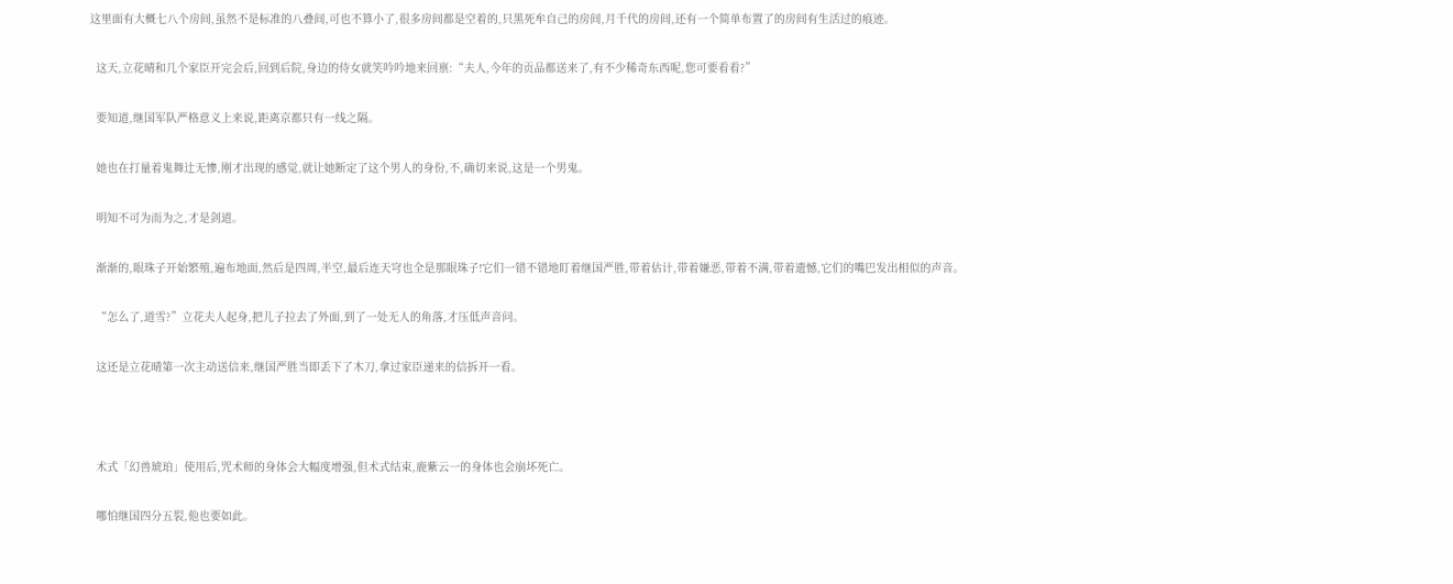这里面有大概七八个房间,虽然不是标准的八叠间,可也不算小了,很多房间都是空着的,只黑死牟自己的房间,月千代的房间,还有一个简单布置了的房间有生活过的痕迹。

  这天,立花晴和几个家臣开完会后,回到后院,身边的侍女就笑吟吟地来回禀:“夫人,今年的贡品都送来了,有不少稀奇东西呢,您可要看看?”

  要知道,继国军队严格意义上来说,距离京都只有一线之隔。

  她也在打量着鬼舞辻无惨,刚才出现的感觉,就让她断定了这个男人的身份,不,确切来说,这是一个男鬼。

  明知不可为而为之,才是剑道。

  渐渐的,眼珠子开始繁殖,遍布地面,然后是四周,半空,最后连天穹也全是那眼珠子!它们一错不错地盯着继国严胜,带着估计,带着嫌恶,带着不满,带着遗憾,它们的嘴巴发出相似的声音。

  “怎么了,道雪?”立花夫人起身,把儿子拉去了外面,到了一处无人的角落,才压低声音问。

  这还是立花晴第一次主动送信来,继国严胜当即丢下了木刀,拿过家臣递来的信拆开一看。



  术式「幻兽琥珀」使用后,咒术师的身体会大幅度增强,但术式结束,鹿紫云一的身体也会崩坏死亡。

  哪怕继国四分五裂,他也要如此。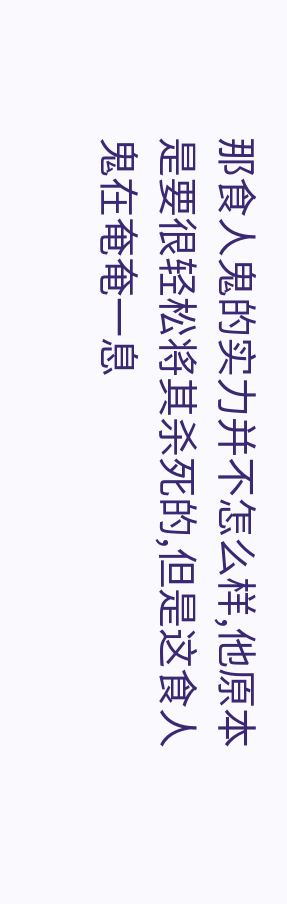那食人鬼的实力并不怎么样,他原本是要很轻松将其杀死的,但是这食人鬼在奄奄一息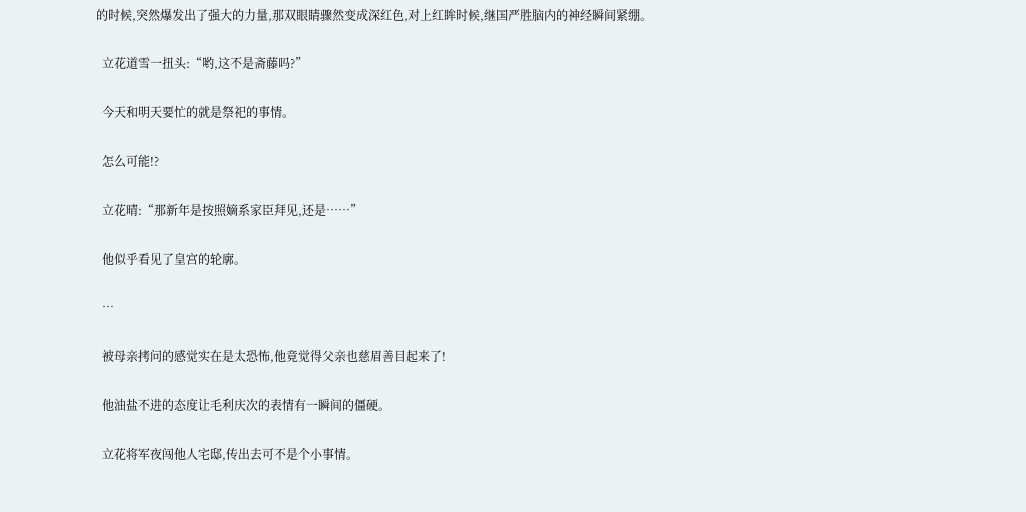的时候,突然爆发出了强大的力量,那双眼睛骤然变成深红色,对上红眸时候,继国严胜脑内的神经瞬间紧绷。

  立花道雪一扭头:“哟,这不是斋藤吗?”

  今天和明天要忙的就是祭祀的事情。

  怎么可能!?

  立花晴:“那新年是按照嫡系家臣拜见,还是……”

  他似乎看见了皇宫的轮廓。

  …

  被母亲拷问的感觉实在是太恐怖,他竟觉得父亲也慈眉善目起来了!

  他油盐不进的态度让毛利庆次的表情有一瞬间的僵硬。

  立花将军夜闯他人宅邸,传出去可不是个小事情。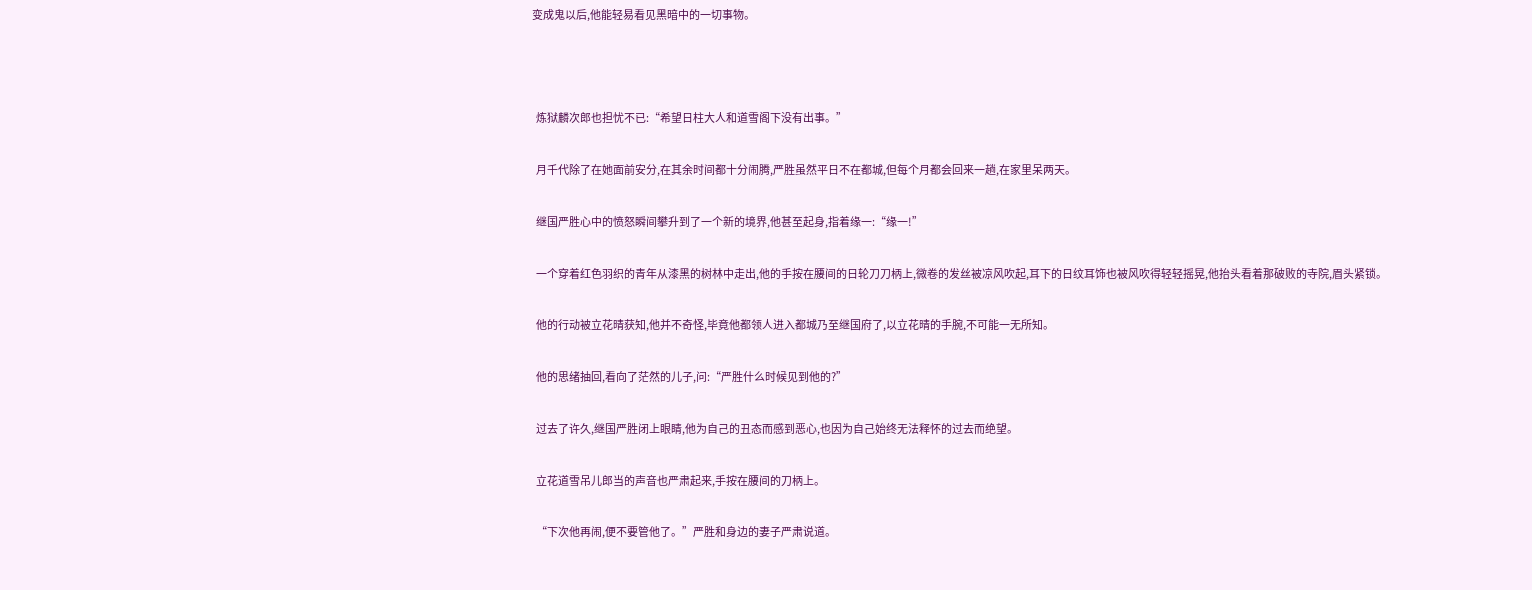变成鬼以后,他能轻易看见黑暗中的一切事物。



  炼狱麟次郎也担忧不已:“希望日柱大人和道雪阁下没有出事。”

  月千代除了在她面前安分,在其余时间都十分闹腾,严胜虽然平日不在都城,但每个月都会回来一趟,在家里呆两天。

  继国严胜心中的愤怒瞬间攀升到了一个新的境界,他甚至起身,指着缘一:“缘一!”

  一个穿着红色羽织的青年从漆黑的树林中走出,他的手按在腰间的日轮刀刀柄上,微卷的发丝被凉风吹起,耳下的日纹耳饰也被风吹得轻轻摇晃,他抬头看着那破败的寺院,眉头紧锁。

  他的行动被立花晴获知,他并不奇怪,毕竟他都领人进入都城乃至继国府了,以立花晴的手腕,不可能一无所知。

  他的思绪抽回,看向了茫然的儿子,问:“严胜什么时候见到他的?”

  过去了许久,继国严胜闭上眼睛,他为自己的丑态而感到恶心,也因为自己始终无法释怀的过去而绝望。

  立花道雪吊儿郎当的声音也严肃起来,手按在腰间的刀柄上。

  “下次他再闹,便不要管他了。”严胜和身边的妻子严肃说道。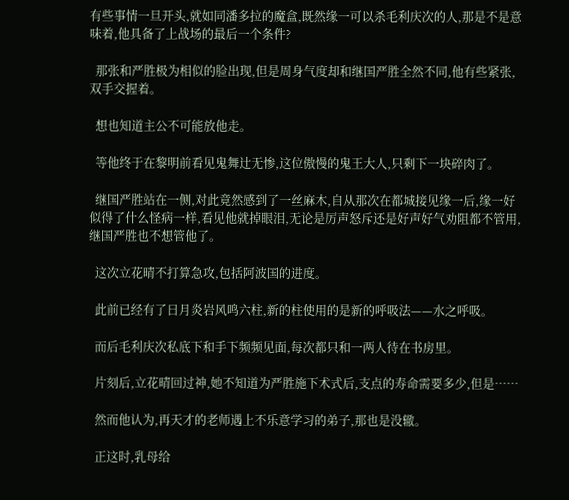有些事情一旦开头,就如同潘多拉的魔盒,既然缘一可以杀毛利庆次的人,那是不是意味着,他具备了上战场的最后一个条件?

  那张和严胜极为相似的脸出现,但是周身气度却和继国严胜全然不同,他有些紧张,双手交握着。

  想也知道主公不可能放他走。

  等他终于在黎明前看见鬼舞辻无惨,这位傲慢的鬼王大人,只剩下一块碎肉了。

  继国严胜站在一侧,对此竟然感到了一丝麻木,自从那次在都城接见缘一后,缘一好似得了什么怪病一样,看见他就掉眼泪,无论是厉声怒斥还是好声好气劝阻都不管用,继国严胜也不想管他了。

  这次立花晴不打算急攻,包括阿波国的进度。

  此前已经有了日月炎岩风鸣六柱,新的柱使用的是新的呼吸法——水之呼吸。

  而后毛利庆次私底下和手下频频见面,每次都只和一两人待在书房里。

  片刻后,立花晴回过神,她不知道为严胜施下术式后,支点的寿命需要多少,但是……

  然而他认为,再天才的老师遇上不乐意学习的弟子,那也是没辙。

  正这时,乳母给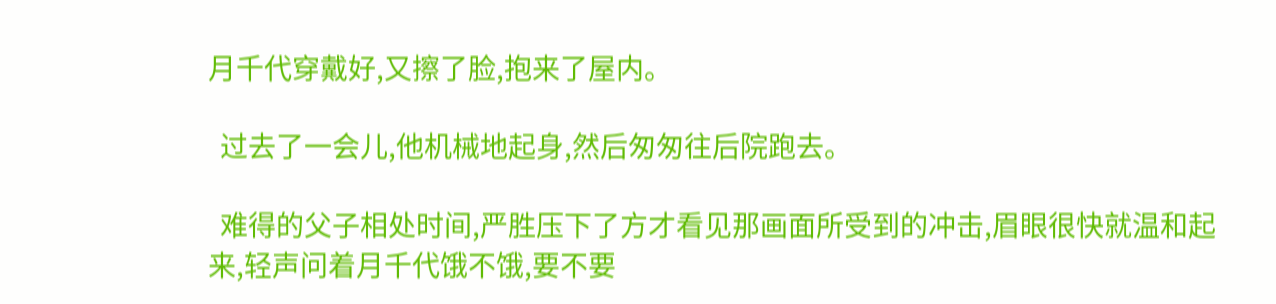月千代穿戴好,又擦了脸,抱来了屋内。

  过去了一会儿,他机械地起身,然后匆匆往后院跑去。

  难得的父子相处时间,严胜压下了方才看见那画面所受到的冲击,眉眼很快就温和起来,轻声问着月千代饿不饿,要不要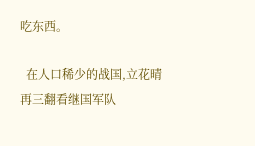吃东西。

  在人口稀少的战国,立花晴再三翻看继国军队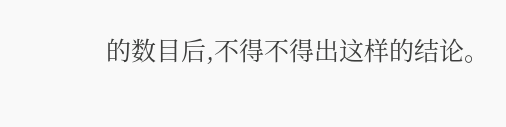的数目后,不得不得出这样的结论。